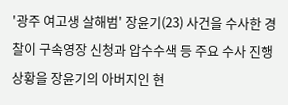'광주 여고생 살해범' 장윤기(23) 사건을 수사한 경찰이 구속영장 신청과 압수수색 등 주요 수사 진행 상황을 장윤기의 아버지인 현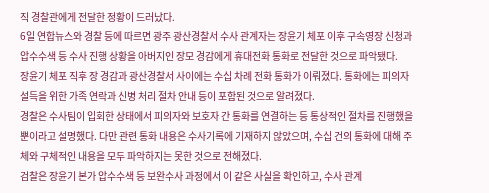직 경찰관에게 전달한 정황이 드러났다.
6일 연합뉴스와 경찰 등에 따르면 광주 광산경찰서 수사 관계자는 장윤기 체포 이후 구속영장 신청과 압수수색 등 수사 진행 상황을 아버지인 장모 경감에게 휴대전화 통화로 전달한 것으로 파악됐다.
장윤기 체포 직후 장 경감과 광산경찰서 사이에는 수십 차례 전화 통화가 이뤄졌다. 통화에는 피의자 설득을 위한 가족 연락과 신병 처리 절차 안내 등이 포함된 것으로 알려졌다.
경찰은 수사팀이 입회한 상태에서 피의자와 보호자 간 통화를 연결하는 등 통상적인 절차를 진행했을 뿐이라고 설명했다. 다만 관련 통화 내용은 수사기록에 기재하지 않았으며, 수십 건의 통화에 대해 주체와 구체적인 내용을 모두 파악하지는 못한 것으로 전해졌다.
검찰은 장윤기 본가 압수수색 등 보완수사 과정에서 이 같은 사실을 확인하고, 수사 관계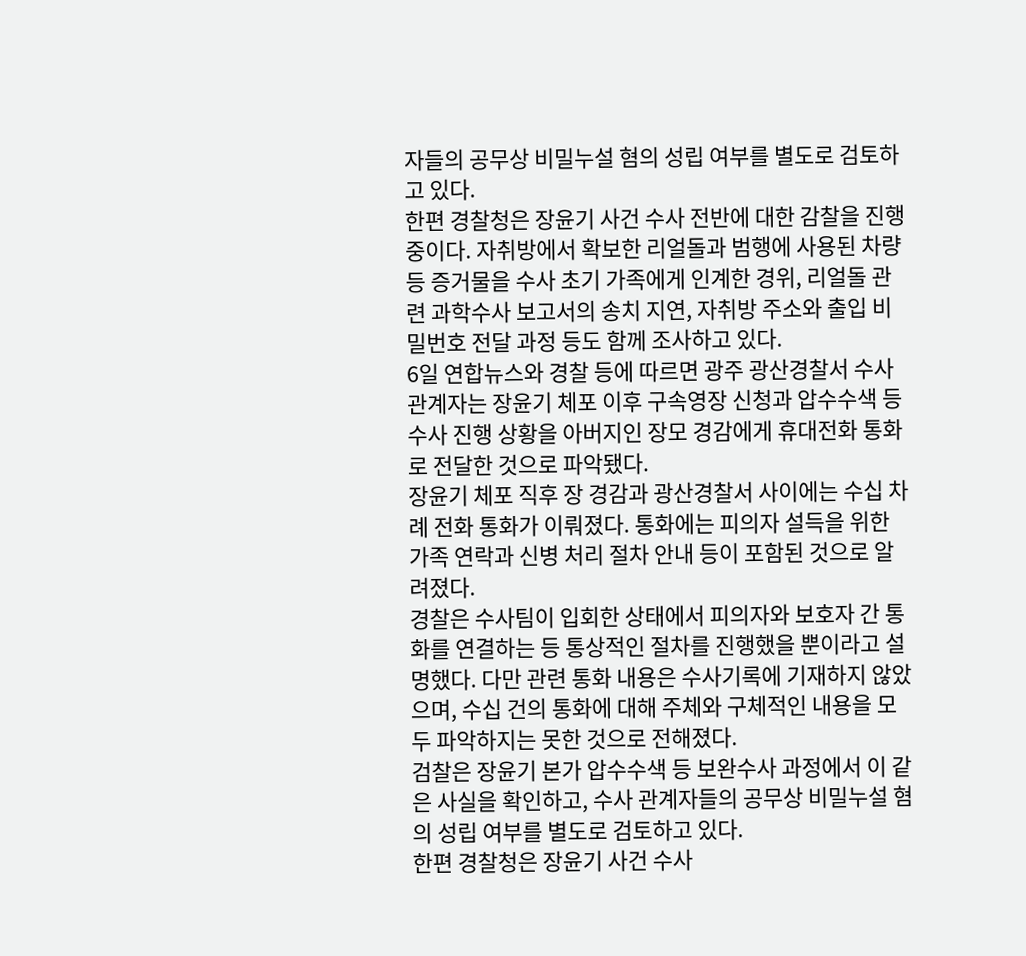자들의 공무상 비밀누설 혐의 성립 여부를 별도로 검토하고 있다.
한편 경찰청은 장윤기 사건 수사 전반에 대한 감찰을 진행 중이다. 자취방에서 확보한 리얼돌과 범행에 사용된 차량 등 증거물을 수사 초기 가족에게 인계한 경위, 리얼돌 관련 과학수사 보고서의 송치 지연, 자취방 주소와 출입 비밀번호 전달 과정 등도 함께 조사하고 있다.
6일 연합뉴스와 경찰 등에 따르면 광주 광산경찰서 수사 관계자는 장윤기 체포 이후 구속영장 신청과 압수수색 등 수사 진행 상황을 아버지인 장모 경감에게 휴대전화 통화로 전달한 것으로 파악됐다.
장윤기 체포 직후 장 경감과 광산경찰서 사이에는 수십 차례 전화 통화가 이뤄졌다. 통화에는 피의자 설득을 위한 가족 연락과 신병 처리 절차 안내 등이 포함된 것으로 알려졌다.
경찰은 수사팀이 입회한 상태에서 피의자와 보호자 간 통화를 연결하는 등 통상적인 절차를 진행했을 뿐이라고 설명했다. 다만 관련 통화 내용은 수사기록에 기재하지 않았으며, 수십 건의 통화에 대해 주체와 구체적인 내용을 모두 파악하지는 못한 것으로 전해졌다.
검찰은 장윤기 본가 압수수색 등 보완수사 과정에서 이 같은 사실을 확인하고, 수사 관계자들의 공무상 비밀누설 혐의 성립 여부를 별도로 검토하고 있다.
한편 경찰청은 장윤기 사건 수사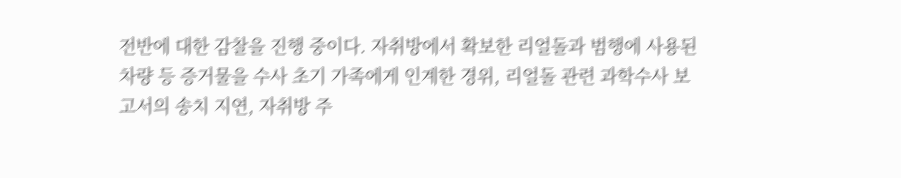전반에 대한 감찰을 진행 중이다. 자취방에서 확보한 리얼돌과 범행에 사용된 차량 등 증거물을 수사 초기 가족에게 인계한 경위, 리얼돌 관련 과학수사 보고서의 송치 지연, 자취방 주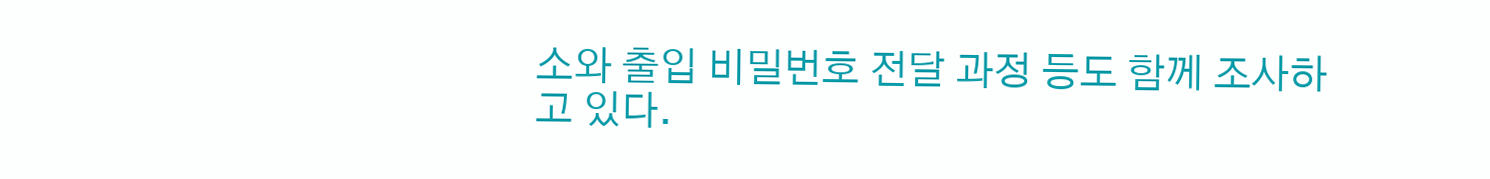소와 출입 비밀번호 전달 과정 등도 함께 조사하고 있다.